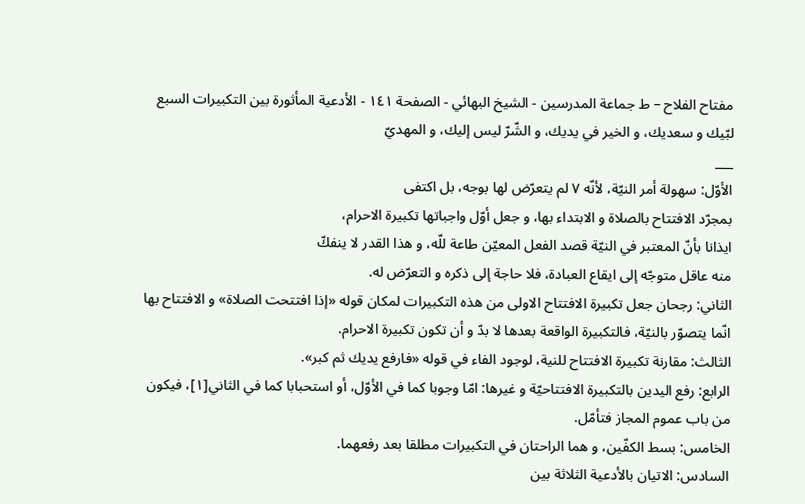مفتاح الفلاح – ط جماعة المدرسين - الشيخ البهائي - الصفحة ١٤١ - الأدعية المأثورة بين التكبيرات السبع
لبّيك و سعديك، و الخير في يديك، و الشّرّ ليس إليك، و المهديّ
___
الأوّل: سهولة أمر النيّة، لأنّه ٧ لم يتعرّض لها بوجه، بل اكتفى
بمجرّد الافتتاح بالصلاة و الابتداء بها، و جعل أوّل واجباتها تكبيرة الاحرام،
ايذانا بأنّ المعتبر في النيّة قصد الفعل المعيّن طاعة للّه، و هذا القدر لا ينفكّ
منه عاقل متوجّه إلى ايقاع العبادة، فلا حاجة إلى ذكره و التعرّض له.
الثاني: رجحان جعل تكبيرة الافتتاح الاولى من هذه التكبيرات لمكان قوله «إذا افتتحت الصلاة» و الافتتاح بها انّما يتصوّر بالنيّة، فالتكبيرة الواقعة بعدها لا بدّ و أن تكون تكبيرة الاحرام.
الثالث: مقارنة تكبيرة الافتتاح للنية، لوجود الفاء في قوله «فارفع يديك ثم كبر».
الرابع: رفع اليدين بالتكبيرة الافتتاحيّة و غيرها: امّا وجوبا كما في الأوّل، أو استحبابا كما في الثاني[١]، فيكون من باب عموم المجاز فتأمّل.
الخامس: بسط الكفّين، و هما الراحتان في التكبيرات مطلقا بعد رفعهما.
السادس: الاتيان بالأدعية الثلاثة بين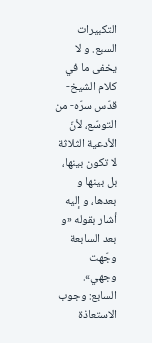التكبيرات السبع. و لا يخفى ما في كلام الشيخ- قدّس سرّه- من التوسّع، لأنّ الأدعية الثلاثة لا تكون بينها، بل بينها و بعدها، و إليه أشار بقوله «و بعد السابعة وجّهت وجهي».
السابع: وجوب الاستعاذة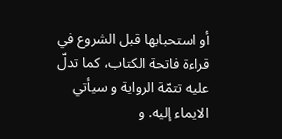أو استحبابها قبل الشروع في قراءة فاتحة الكتاب، كما تدلّ عليه تتمّة الرواية و سيأتي الايماء إليه. و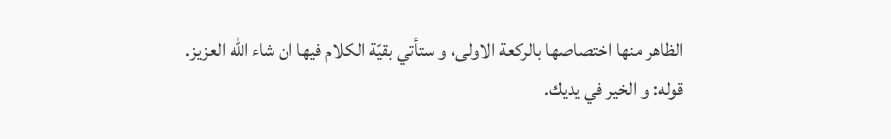الظاهر منها اختصاصها بالركعة الاولى، و ستأتي بقيّة الكلام فيها ان شاء اللّه العزيز.
قوله: و الخير في يديك.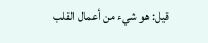قيل: هو شيء من أعمال القلب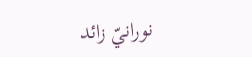نورانيّ زائد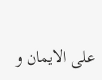على الايمان و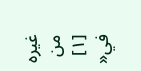غيره من
[١] في«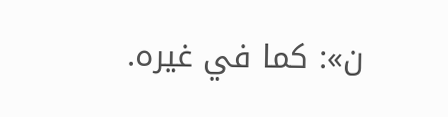ن»: كما في غيره.